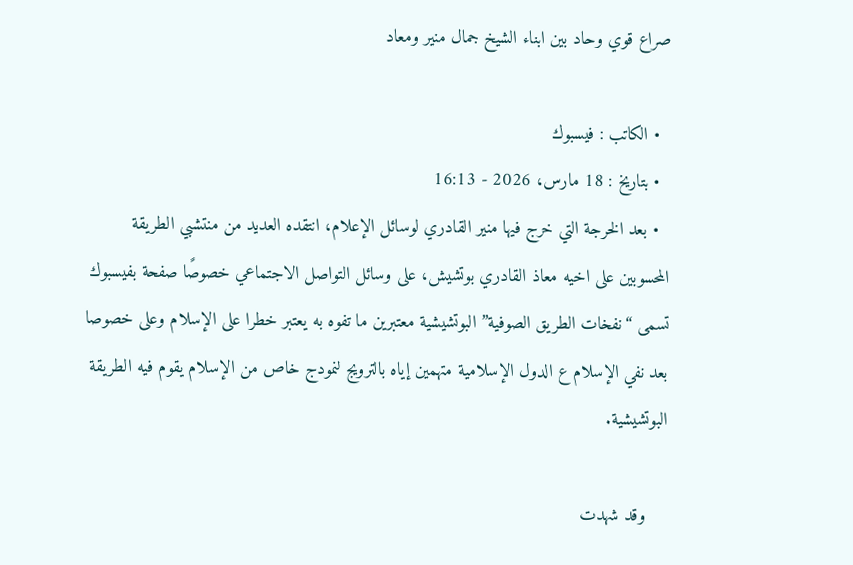صراع قوي وحاد بين ابناء الشيخ جمال منير ومعاد

  • الكاتب : فيسبوك
  • بتاريخ : 18 مارس، 2026 - 16:13
  • بعد الخرجة التي خرج فيها منير القادري لوسائل الإعلام، انتقده العديد من منتشبي الطريقة المحسوبين على اخيه معاذ القادري بوتشيش، على وسائل التواصل الاجتماعي خصوصًا صفحة بفيسبوك تسمى “نفخات الطريق الصوفية” البوتشيشية معتبرين ما تفوه به يعتبر خطرا على الإسلام وعلى خصوصا بعد نفي الإسلام ع الدول الإسلامية متهمين إياه بالترويج لنمودج خاص من الإسلام يقوم فيه الطريقة البوتشيشية.

    وقد شهدت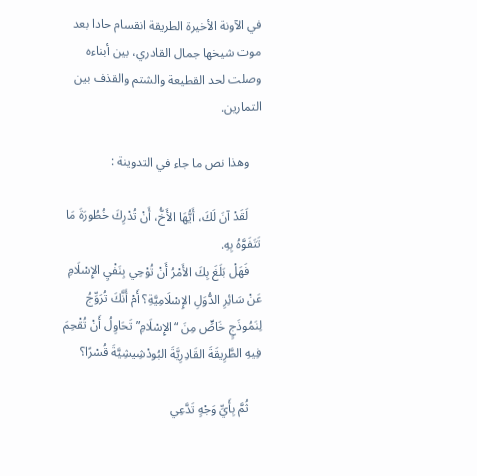في الآونة الأخيرة الطريقة انقسام حادا بعد موت شيخها جمال القادري، بين أبناءه وصلت لحد القطيعة والشتم والقذف بين التمارين.

    وهذا نص ما جاء في التدوينة :

    لَقَدْ آنَ لَكَ، أَيُّهَا الأَخُّ، أَنْ تُدْرِكَ خُطُورَةَ مَا تَتَفَوَّهُ بِهِ.
    فَهَلْ بَلَغَ بِكَ الأَمْرُ أَنْ تُوْحِي بِنَفْيِ الإِسْلَامِ عَنْ سَائِرِ الدُّوَلِ الإِسْلَامِيَّةِ؟ أَمْ أَنَّكَ تُرَوِّجُ لِنَمُوذَجٍ خَاصٍّ مِنَ “الإِسْلَامِ” تَحَاوِلُ أَنْ تُقْحِمَ فِيهِ الطَّرِيقَةَ القَادِرِيَّةَ البُودْشِيشِيَّةَ قُسْرًا؟

    ثُمَّ بِأَيِّ وَجْهٍ تَدَّعِي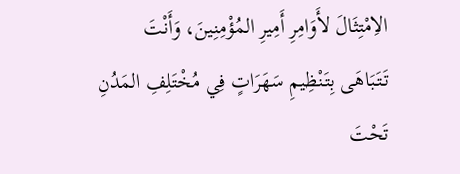الاِمْتِثَالَ لأَوَامِرِ أَمِيرِ المُؤْمِنِينَ، وَأَنْتَ تَتَبَاهَى بِتَنْظِيمِ سَهَرَاتٍ فِي مُخْتَلِفِ المَدُنِ تَحْتَ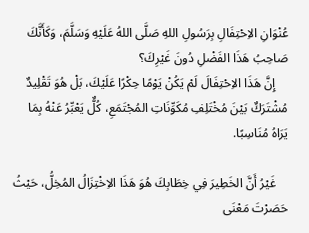عُنْوَانِ الاِحْتِفَالِ بِرَسُولِ اللهِ صَلَّى اللهُ عَلَيْهِ وَسَلَّمَ، وَكَأَنَّكَ صَاحِبُ هَذَا الفَضْلِ دُونَ غَيْرِكَ؟
    إِنَّ هَذَا الاِحْتِفَالَ لَمْ يَكُنْ يَوْمًا حِكْرًا عَلَيْكَ، بَلْ هُوَ تَقْلِيدٌ مُشْتَرَكٌ بَيْنَ مُخْتَلِفِ مُكَوِّنَاتِ المُجْتَمَعِ، كُلٌّ يَعْبِّرُ عَنْهُ بِمَا يَرَاهُ مُنَاسِبًا.

    غَيْرُ أَنَّ الخَطِيرَ فِي خِطَابِكَ هُوَ هَذَا الاِخْتِزَالُ المُخِلُّ، حَيْثُ حَصَرْتَ مَعْنَى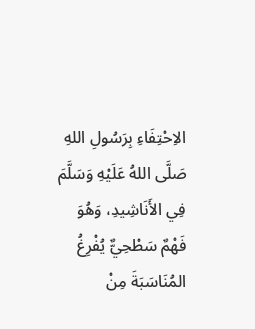الاِحْتِفَاءِ بِرَسُولِ اللهِ صَلَّى اللهُ عَلَيْهِ وَسَلَّمَ فِي الأَنَاشِيدِ، وَهُوَ فَهْمٌ سَطْحِيٌّ يُفْرِغُ المُنَاسَبَةَ مِنْ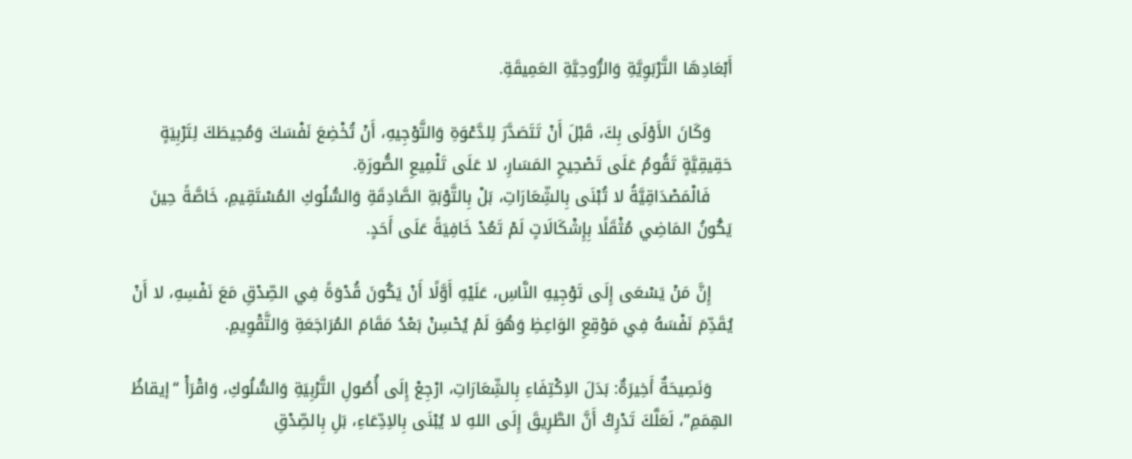أَبْعَادِهَا التَّرْبَوِيَّةِ وَالرُّوحِيَّةِ العَمِيقَةِ.

    وَكَانَ الأَوْلَى بِكَ، قَبْلَ أَنْ تَتَصَدَّرَ لِلدَّعْوَةِ وَالتَّوْجِيهِ، أَنْ تُخْضِعَ نَفْسَكَ وَمُحِيطَكَ لِتَرْبِيَةٍ حَقِيقِيَّةٍ تَقُومُ عَلَى تَصْحِيحِ المَسَارِ، لا عَلَى تَلْمِيعِ الصُّورَةِ.
    فَالْمَصْدَاقِيَّةُ لا تُبْنَى بِالشِّعَارَاتِ، بَلْ بِالتَّوْبَةِ الصَّادِقَةِ وَالسُّلُوكِ المُسْتَقِيمِ، خَاصَّةً حِينَ يَكُونُ المَاضِي مُثْقَلًا بِإِشْكَالَاتٍ لَمْ تَعُدْ خَافِيَةً عَلَى أَحَدٍ.

    إِنَّ مَنْ يَسْعَى إِلَى تَوْجِيهِ النَّاسِ، عَلَيْهِ أَوَّلًا أَنْ يَكُونَ قُدْوَةً فِي الصِّدْقِ مَعَ نَفْسِهِ، لا أَنْ يُقَدِّمَ نَفْسَهُ فِي مَوْقِعِ الوَاعِظِ وَهُوَ لَمْ يُحْسِنْ بَعْدُ مَقَامَ المُرَاجَعَةِ وَالتَّقْوِيمِ.

    وَنَصِيحَةٌ أَخِيرَةٌ: بَدَلَ الاِكْتِفَاءِ بِالشِّعَارَاتِ، ارْجِعْ إِلَى أُصُولِ التَّرْبِيَةِ وَالسُّلُوكِ، وَاقْرَأْ “إيقاظُ الهِمَمِ”، لَعَلَّكَ تَدْرِكُ أَنَّ الطَّرِيقَ إِلَى اللهِ لا يُبْنَى بِالاِدِّعَاءِ، بَلِ بِالصِّدْقِ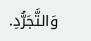وَالتَّجَرُّدِ.